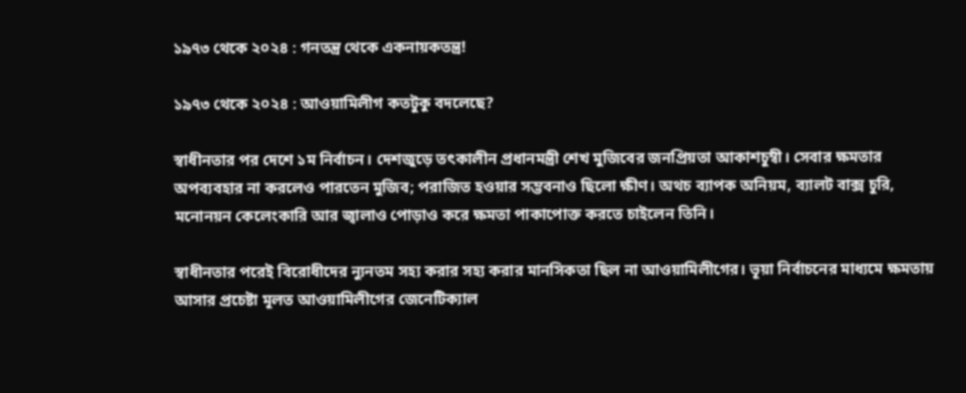১৯৭৩ থেকে ২০২৪ : গনতন্ত্র থেকে একনায়কতন্ত্র!

১৯৭৩ থেকে ২০২৪ : আওয়ামিলীগ কতটুকু বদলেছে?

স্বাধীনতার পর দেশে ১ম নির্বাচন। দেশজুড়ে তৎকালীন প্রধানমন্ত্রী শেখ মুজিবের জনপ্রিয়তা আকাশচুম্বী। সেবার ক্ষমতার অপব্যবহার না করলেও পারতেন মুজিব; পরাজিত হওয়ার সম্ভবনাও ছিলো ক্ষীণ। অথচ ব্যাপক অনিয়ম, ব্যালট বাক্স চুরি, মনোনয়ন কেলেংকারি আর জ্বালাও পোড়াও করে ক্ষমতা পাকাপোক্ত করতে চাইলেন তিনি।

স্বাধীনতার পরেই বিরোধীদের ন্যুনতম সহ্য করার সহ্য করার মানসিকতা ছিল না আওয়ামিলীগের। ভূয়া নির্বাচনের মাধ্যমে ক্ষমতায় আসার প্রচেষ্টা মূলত আওয়ামিলীগের জেনেটিক্যাল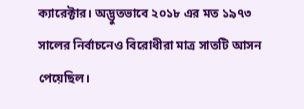ক্যারেক্টার। অদ্ভুতভাবে ২০১৮ এর মত ১৯৭৩ সালের নির্বাচনেও বিরোধীরা মাত্র সাতটি আসন পেয়েছিল।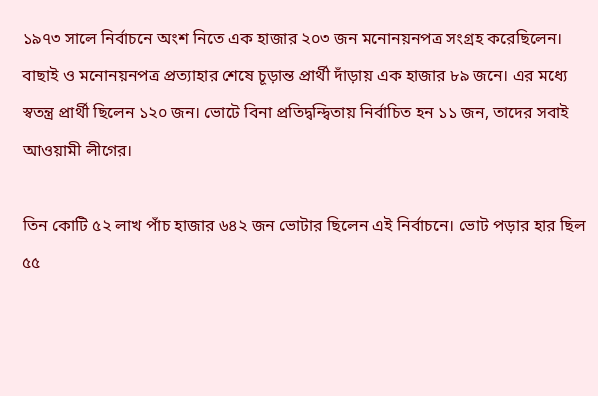১৯৭৩ সালে নির্বাচনে অংশ নিতে এক হাজার ২০৩ জন মনোনয়নপত্র সংগ্রহ করেছিলেন। বাছাই ও মনোনয়নপত্র প্রত্যাহার শেষে চূড়ান্ত প্রার্থী দাঁড়ায় এক হাজার ৮৯ জনে। এর মধ্যে স্বতন্ত্র প্রার্থী ছিলেন ১২০ জন। ভোটে বিনা প্রতিদ্বন্দ্বিতায় নির্বাচিত হন ১১ জন, তাদের সবাই আওয়ামী লীগের।

তিন কোটি ৫২ লাখ পাঁচ হাজার ৬৪২ জন ভোটার ছিলেন এই নির্বাচনে। ভোট পড়ার হার ছিল ৫৫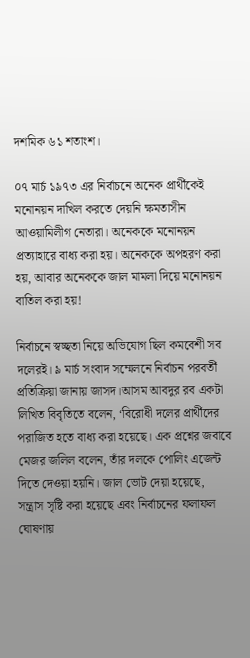দশমিক ৬১ শতাংশ।

০৭ মার্চ ১৯৭৩ এর নির্বাচনে অনেক প্রার্থীকেই মনোনয়ন দাখিল করতে দেয়নি ক্ষমতাসীন আওয়ামিলীগ নেতারা। অনেককে মনোনয়ন প্রত্যাহারে বাধ্য করা হয়। অনেককে অপহরণ করা হয়, আবার অনেককে জাল মামলা দিয়ে মনোনয়ন বাতিল করা হয়!

নির্বাচনে স্বচ্ছতা নিয়ে অভিযোগ ছিল কমবেশী সব দলেরই। ৯ মার্চ সংবাদ সম্মেলনে নির্বাচন পরবর্তী প্রতিক্রিয়া জানায় জাসদ।আসম আবদুর রব একটা লিখিত বিবৃতিতে বলেন, ‘বিরোধী দলের প্রার্থীদের পরাজিত হতে বাধ্য করা হয়েছে। এক প্রশ্নের জবাবে মেজর জলিল বলেন, তাঁর দলকে পোলিং এজেন্ট দিতে দেওয়া হয়নি। জাল ভোট দেয়া হয়েছে, সন্ত্রাস সৃষ্টি করা হয়েছে এবং নির্বাচনের ফলাফল ঘোষণায়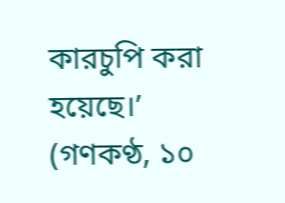কারচুপি করা হয়েছে।’ (গণকণ্ঠ, ১০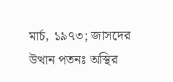মার্চ, ১৯৭৩; জাসদের উত্থান পতনঃ অস্থির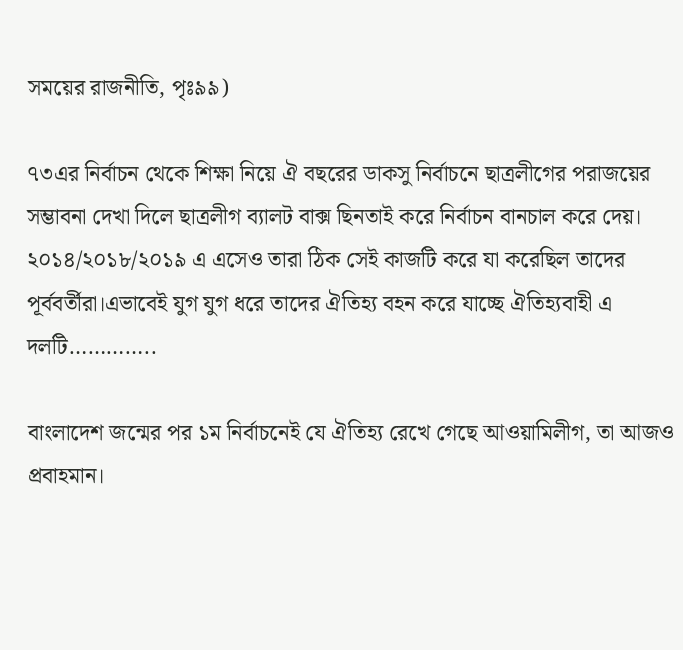সময়ের রাজনীতি, পৃঃ৯৯)

৭৩এর নির্বাচন থেকে শিক্ষা নিয়ে ঐ বছরের ডাকসু নির্বাচনে ছাত্রলীগের পরাজয়ের সম্ভাবনা দেখা দিলে ছাত্রলীগ ব্যালট বাক্স ছিনতাই করে নির্বাচন বানচাল করে দেয়। ২০১৪/২০১৮/২০১৯ এ এসেও তারা ঠিক সেই কাজটি করে যা করেছিল তাদের পূর্ববর্তীরা।এভাবেই যুগ যুগ ধরে তাদের ঐতিহ্য বহন করে যাচ্ছে ঐতিহ্যবাহী এ দলটি…………..

বাংলাদেশ জন্মের পর ১ম নির্বাচনেই যে ঐতিহ্য রেখে গেছে আওয়ামিলীগ, তা আজও প্রবাহমান।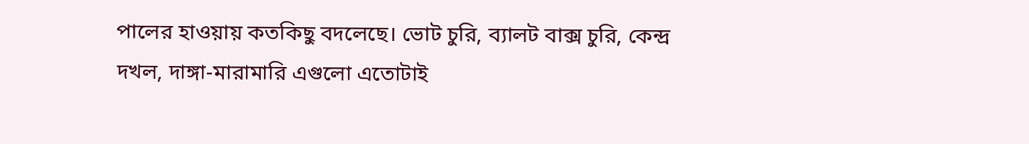পালের হাওয়ায় কতকিছু বদলেছে। ভোট চুরি, ব্যালট বাক্স চুরি, কেন্দ্র দখল, দাঙ্গা-মারামারি এগুলো এতোটাই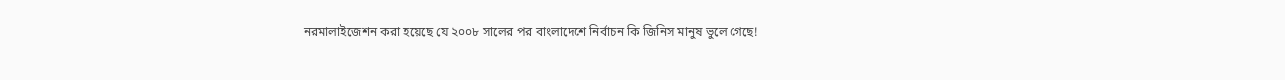নরমালাইজেশন করা হয়েছে যে ২০০৮ সালের পর বাংলাদেশে নির্বাচন কি জিনিস মানুষ ভুলে গেছে!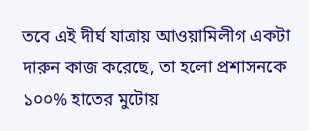তবে এই দীর্ঘ যাত্রায় আওয়ামিলীগ একটা দারুন কাজ করেছে, তা হলো প্রশাসনকে ১০০% হাতের মুটোয়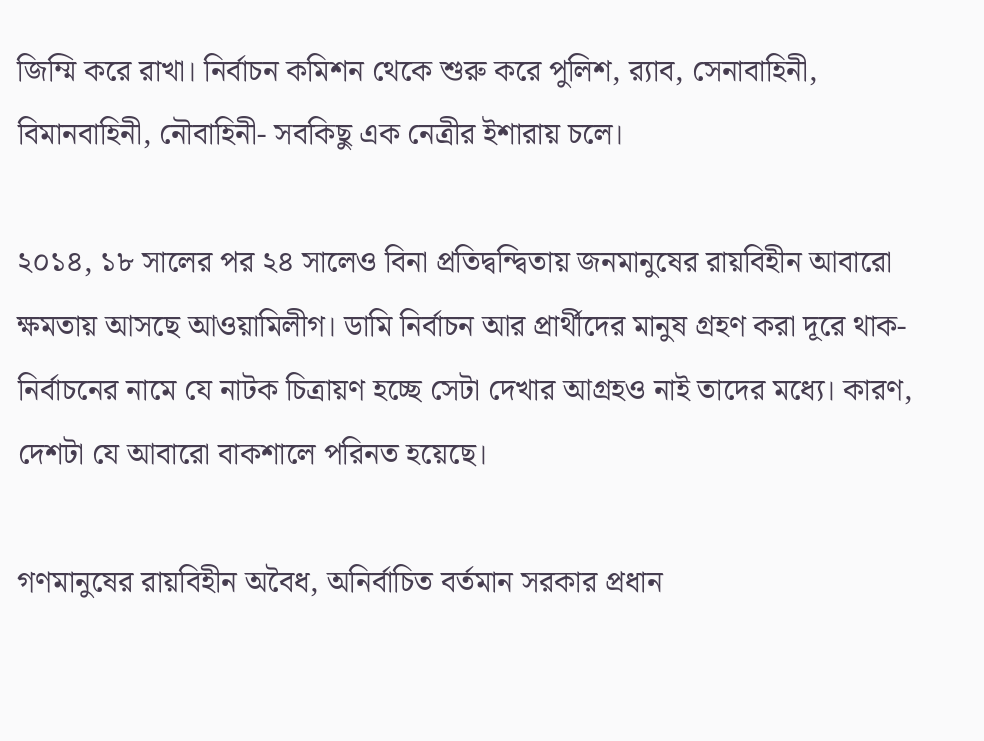জিম্মি করে রাখা। নির্বাচন কমিশন থেকে শুরু করে পুলিশ, র‍্যাব, সেনাবাহিনী, বিমানবাহিনী, নৌবাহিনী- সবকিছু এক নেত্রীর ইশারায় চলে।

২০১৪, ১৮ সালের পর ২৪ সালেও বিনা প্রতিদ্বন্দ্বিতায় জনমানুষের রায়বিহীন আবারো ক্ষমতায় আসছে আওয়ামিলীগ। ডামি নির্বাচন আর প্রার্থীদের মানুষ গ্রহণ করা দূরে থাক- নির্বাচনের নামে যে নাটক চিত্রায়ণ হচ্ছে সেটা দেখার আগ্রহও নাই তাদের মধ্যে। কারণ, দেশটা যে আবারো বাকশালে পরিনত হয়েছে।

গণমানুষের রায়বিহীন অবৈধ, অনির্বাচিত বর্তমান সরকার প্রধান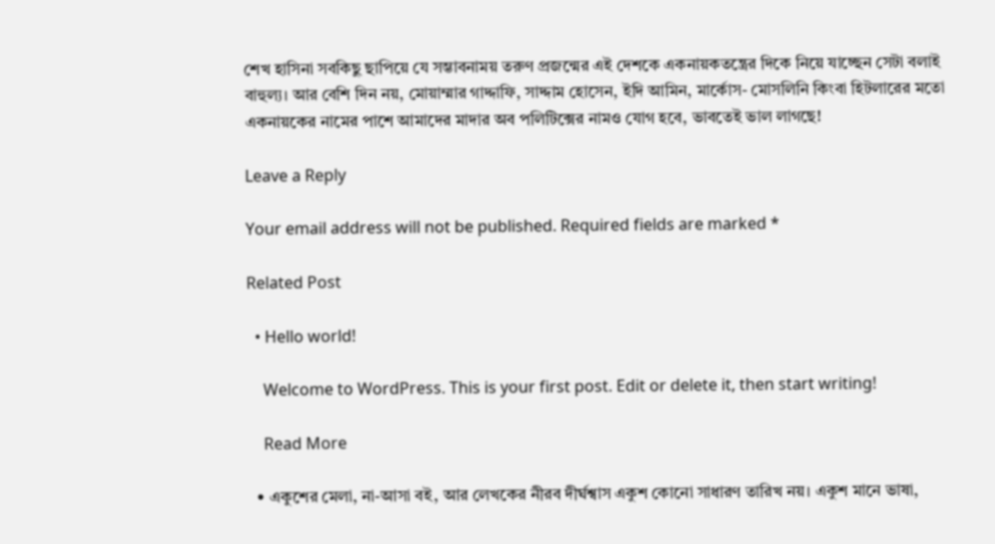শেখ হাসিনা সবকিছু ছাপিয়ে যে সম্ভাবনাময় তরুণ প্রজন্মের এই দেশকে একনায়কতন্ত্রের দিকে নিয়ে যাচ্ছেন সেটা বলাই বাহুল্য। আর বেশি দিন নয়, মোয়াম্মার গাদ্দাফি, সাদ্দাম হোসেন, ইদি আমিন, মার্কোস- মোসলিনি কিংবা হিটলারের মতো একনায়কের নামের পাশে আমাদের মাদার অব পলিটিক্সের নামও যোগ হবে, ভাবতেই ভাল লাগছে!

Leave a Reply

Your email address will not be published. Required fields are marked *

Related Post

  • Hello world!

    Welcome to WordPress. This is your first post. Edit or delete it, then start writing!

    Read More

  • একুশের মেলা, না-আসা বই, আর লেখকের নীরব দীর্ঘশ্বাস একুশ কোনো সাধারণ তারিখ নয়। একুশ মানে ভাষা,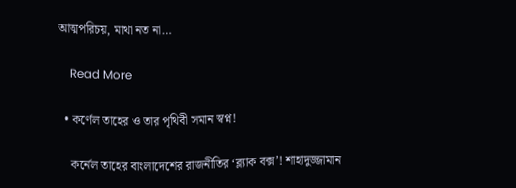আত্মপরিচয়, মাথা নত না…

    Read More

  • কর্ণেল তাহের ও তার পৃথিবী সমান স্বপ্ন!

    কর্নেল তাহের বাংলাদেশের রাজনীতির ‘ব্ল্যাক বক্স’! শাহাদুজ্জামান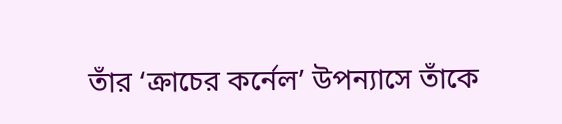তাঁর ‘ক্রাচের কর্নেল’ উপন্যাসে তাঁকে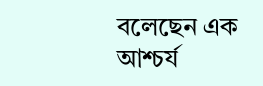বলেছেন এক আশ্চর্য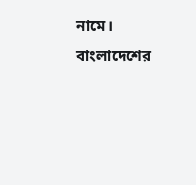নামে। বাংলাদেশের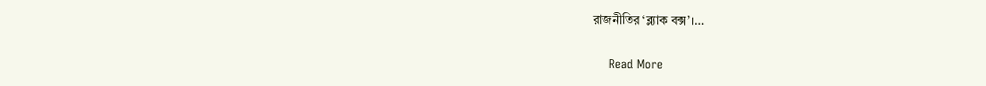রাজনীতির ‘ব্ল্যাক বক্স’।…

    Read More